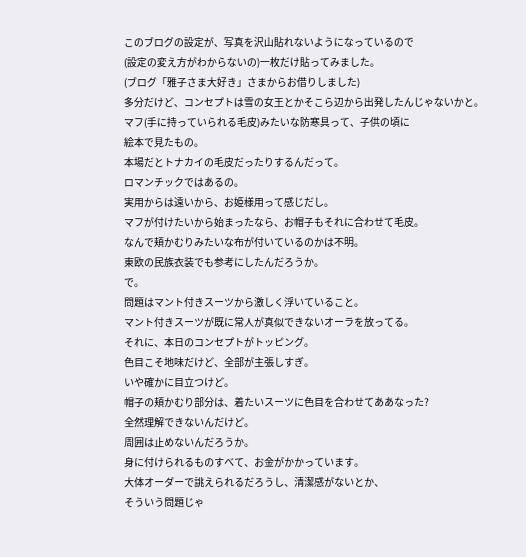このブログの設定が、写真を沢山貼れないようになっているので
(設定の変え方がわからないの)一枚だけ貼ってみました。
(ブログ「雅子さま大好き」さまからお借りしました)
多分だけど、コンセプトは雪の女王とかそこら辺から出発したんじゃないかと。
マフ(手に持っていられる毛皮)みたいな防寒具って、子供の頃に
絵本で見たもの。
本場だとトナカイの毛皮だったりするんだって。
ロマンチックではあるの。
実用からは遠いから、お姫様用って感じだし。
マフが付けたいから始まったなら、お帽子もそれに合わせて毛皮。
なんで頬かむりみたいな布が付いているのかは不明。
東欧の民族衣装でも参考にしたんだろうか。
で。
問題はマント付きスーツから激しく浮いていること。
マント付きスーツが既に常人が真似できないオーラを放ってる。
それに、本日のコンセプトがトッピング。
色目こそ地味だけど、全部が主張しすぎ。
いや確かに目立つけど。
帽子の頬かむり部分は、着たいスーツに色目を合わせてああなった?
全然理解できないんだけど。
周囲は止めないんだろうか。
身に付けられるものすべて、お金がかかっています。
大体オーダーで誂えられるだろうし、清潔感がないとか、
そういう問題じゃ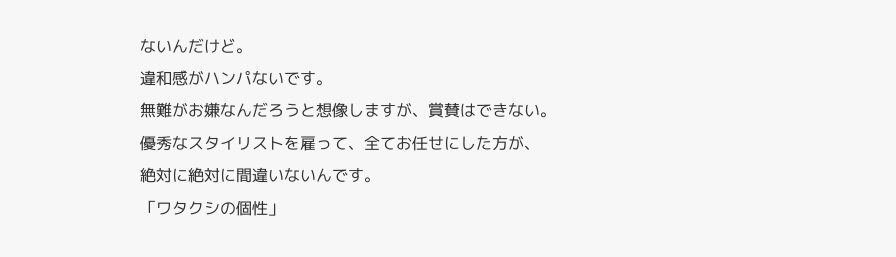ないんだけど。
違和感がハンパないです。
無難がお嫌なんだろうと想像しますが、賞賛はできない。
優秀なスタイリストを雇って、全てお任せにした方が、
絶対に絶対に間違いないんです。
「ワタクシの個性」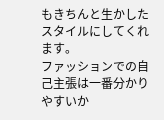もきちんと生かしたスタイルにしてくれます。
ファッションでの自己主張は一番分かりやすいか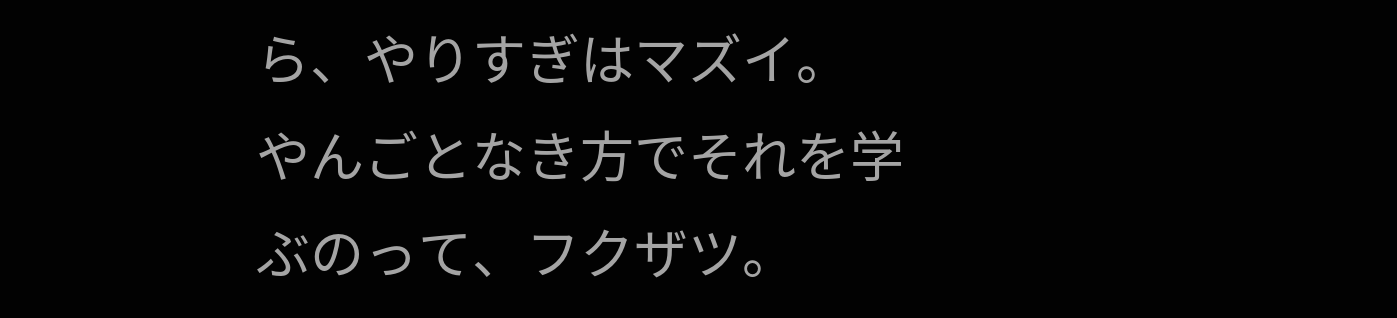ら、やりすぎはマズイ。
やんごとなき方でそれを学ぶのって、フクザツ。